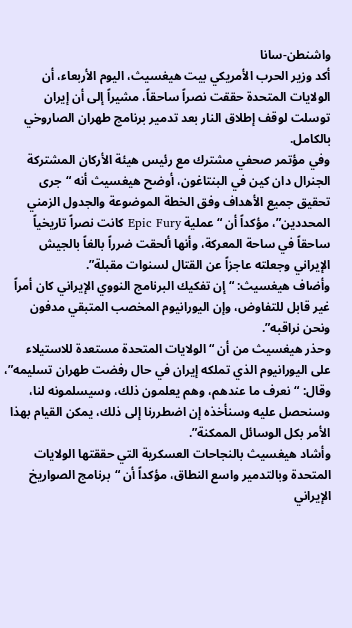واشنطن-سانا
أكد وزير الحرب الأمريكي بيت هيغسيث، اليوم الأربعاء، أن الولايات المتحدة حققت نصراً ساحقاً، مشيراً إلى أن إيران توسلت لوقف إطلاق النار بعد تدمير برنامج طهران الصاروخي بالكامل.
وفي مؤتمر صحفي مشترك مع رئيس هيئة الأركان المشتركة الجنرال دان كين في البنتاغون، أوضح هيغسيث أنه “جرى تحقيق جميع الأهداف وفق الخطة الموضوعة والجدول الزمني المحددين”، مؤكداً أن “عملية Epic Fury كانت نصراً تاريخياً ساحقاً في ساحة المعركة، وأنها ألحقت ضرراً بالغاً بالجيش الإيراني وجعلته عاجزاً عن القتال لسنوات مقبلة”.
وأضاف هيغسيث: “إن تفكيك البرنامج النووي الإيراني كان أمراً غير قابل للتفاوض، وإن اليورانيوم المخصب المتبقي مدفون ونحن نراقبه”.
وحذر هيغسيث من أن “الولايات المتحدة مستعدة للاستيلاء على اليورانيوم الذي تملكه إيران في حال رفضت طهران تسليمه”، وقال: “نعرف ما عندهم، وهم يعلمون ذلك، وسيسلمونه لنا، وسنحصل عليه وسنأخذه إن اضطررنا إلى ذلك، يمكن القيام بهذا الأمر بكل الوسائل الممكنة”.
وأشاد هيغسيث بالنجاحات العسكرية التي حققتها الولايات المتحدة وبالتدمير واسع النطاق، مؤكداً أن “برنامج الصواريخ الإيراني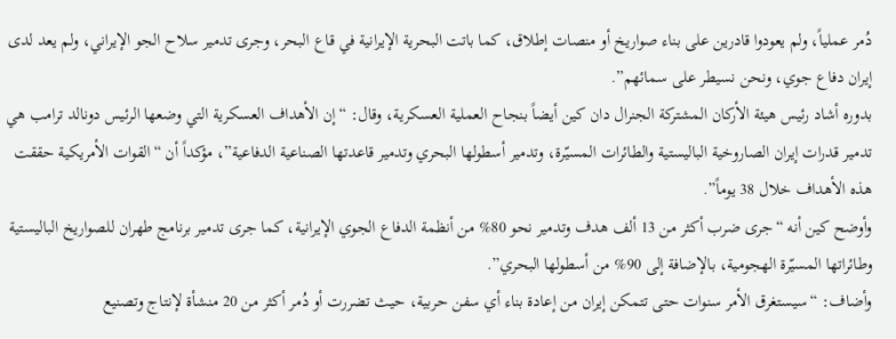دُمر عملياً، ولم يعودوا قادرين على بناء صواريخ أو منصات إطلاق، كما باتت البحرية الإيرانية في قاع البحر، وجرى تدمير سلاح الجو الإيراني، ولم يعد لدى إيران دفاع جوي، ونحن نسيطر على سمائهم”.
بدوره أشاد رئيس هيئة الأركان المشتركة الجنرال دان كين أيضاً بنجاح العملية العسكرية، وقال: “إن الأهداف العسكرية التي وضعها الرئيس دونالد ترامب هي تدمير قدرات إيران الصاروخية الباليستية والطائرات المسيّرة، وتدمير أسطولها البحري وتدمير قاعدتها الصناعية الدفاعية”، مؤكداً أن “القوات الأمريكية حققت هذه الأهداف خلال 38 يوماً”.
وأوضح كين أنه “جرى ضرب أكثر من 13 ألف هدف وتدمير نحو 80% من أنظمة الدفاع الجوي الإيرانية، كما جرى تدمير برنامج طهران للصواريخ الباليستية وطائراتها المسيّرة الهجومية، بالإضافة إلى 90% من أسطولها البحري”.
وأضاف: “سيستغرق الأمر سنوات حتى تتمكن إيران من إعادة بناء أي سفن حربية، حيث تضررت أو دُمر أكثر من 20 منشأة لإنتاج وتصنيع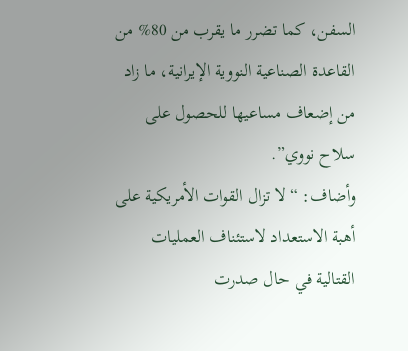السفن، كما تضرر ما يقرب من 80% من القاعدة الصناعية النووية الإيرانية، ما زاد من إضعاف مساعيها للحصول على سلاح نووي”.
وأضاف: “لا تزال القوات الأمريكية على أهبة الاستعداد لاستئناف العمليات القتالية في حال صدرت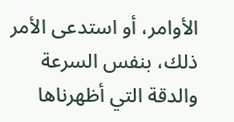الأوامر، أو استدعى الأمر ذلك، بنفس السرعة والدقة التي أظهرناها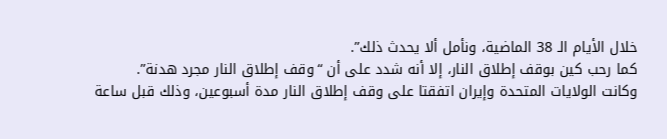خلال الأيام الـ 38 الماضية، ونأمل ألا يحدث ذلك”.
كما رحب كين بوقف إطلاق النار، إلا أنه شدد على أن “وقف إطلاق النار مجرد هدنة”.
وكانت الولايات المتحدة وإيران اتفقتا على وقف إطلاق النار مدة أسبوعين، وذلك قبل ساعة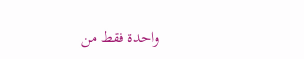واحدة فقط من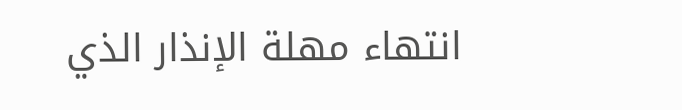انتهاء مهلة الإنذار الذي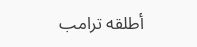أطلقه ترامب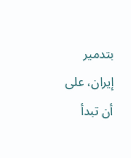بتدمير إيران، على أن تبدأ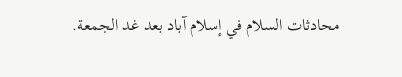محادثات السلام في إسلام آباد بعد غد الجمعة.